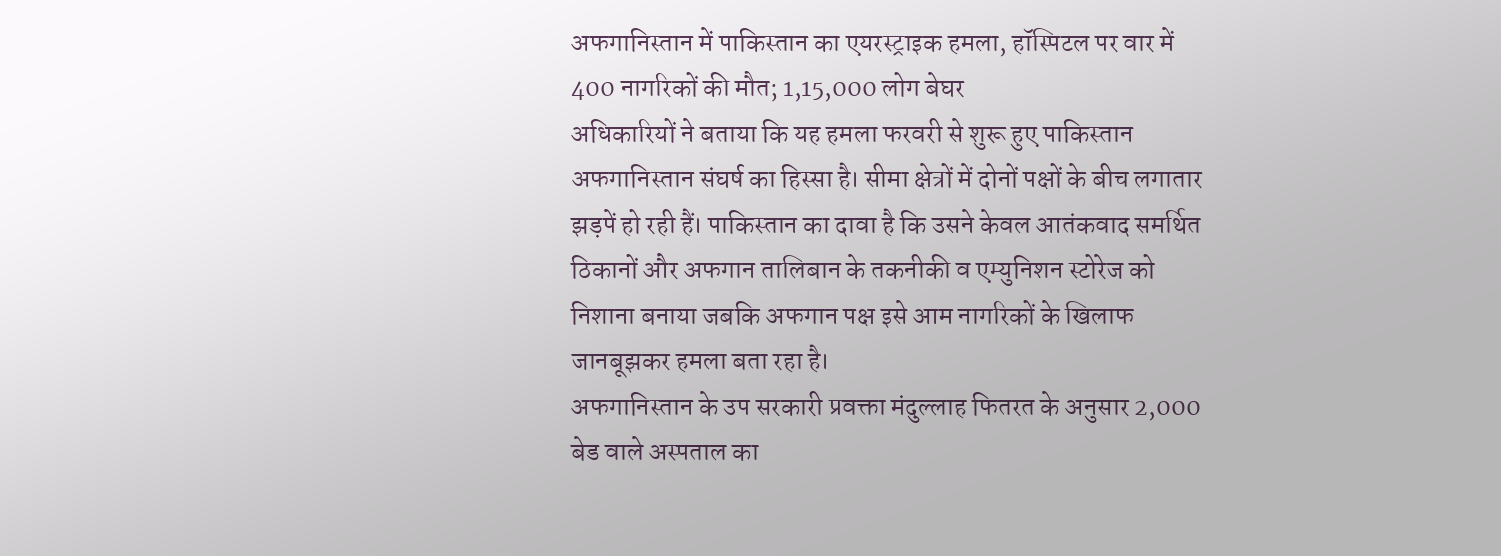अफगानिस्तान में पाकिस्तान का एयरस्ट्राइक हमला, हॉस्पिटल पर वार में 400 नागरिकों की मौत; 1,15,000 लोग बेघर
अधिकारियों ने बताया कि यह हमला फरवरी से शुरू हुए पाकिस्तान अफगानिस्तान संघर्ष का हिस्सा है। सीमा क्षेत्रों में दोनों पक्षों के बीच लगातार झड़पें हो रही हैं। पाकिस्तान का दावा है कि उसने केवल आतंकवाद समर्थित ठिकानों और अफगान तालिबान के तकनीकी व एम्युनिशन स्टोरेज को निशाना बनाया जबकि अफगान पक्ष इसे आम नागरिकों के खिलाफ जानबूझकर हमला बता रहा है।
अफगानिस्तान के उप सरकारी प्रवक्ता मंदुल्लाह फितरत के अनुसार 2,000 बेड वाले अस्पताल का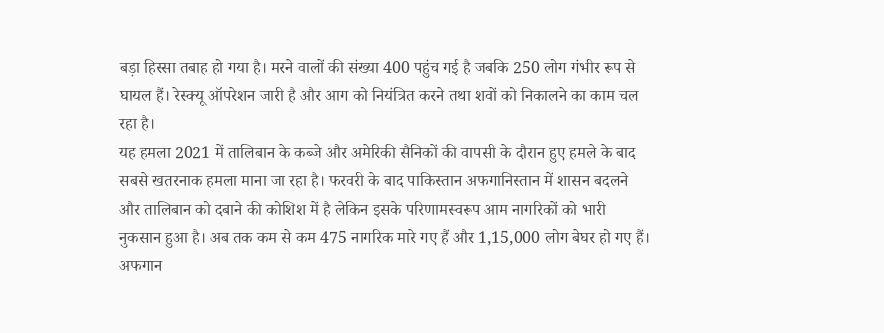बड़ा हिस्सा तबाह हो गया है। मरने वालों की संख्या 400 पहुंच गई है जबकि 250 लोग गंभीर रूप से घायल हैं। रेस्क्यू ऑपरेशन जारी है और आग को नियंत्रित करने तथा शवों को निकालने का काम चल रहा है।
यह हमला 2021 में तालिबान के कब्जे और अमेरिकी सैनिकों की वापसी के दौरान हुए हमले के बाद सबसे खतरनाक हमला माना जा रहा है। फरवरी के बाद पाकिस्तान अफगानिस्तान में शासन बदलने और तालिबान को दबाने की कोशिश में है लेकिन इसके परिणामस्वरूप आम नागरिकों को भारी नुकसान हुआ है। अब तक कम से कम 475 नागरिक मारे गए हैं और 1,15,000 लोग बेघर हो गए हैं।
अफगान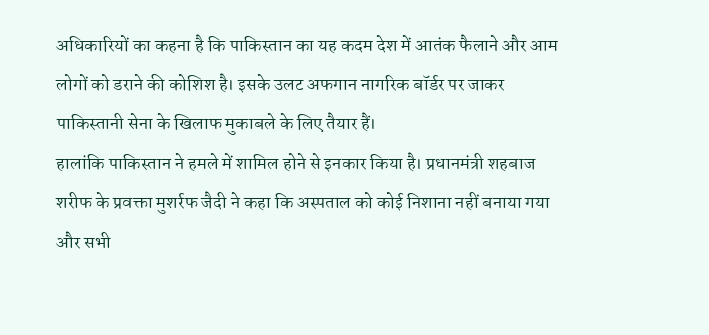अधिकारियों का कहना है कि पाकिस्तान का यह कदम देश में आतंक फैलाने और आम लोगों को डराने की कोशिश है। इसके उलट अफगान नागरिक बॉर्डर पर जाकर पाकिस्तानी सेना के खिलाफ मुकाबले के लिए तैयार हैं।
हालांकि पाकिस्तान ने हमले में शामिल होने से इनकार किया है। प्रधानमंत्री शहबाज शरीफ के प्रवक्ता मुशर्रफ जैदी ने कहा कि अस्पताल को कोई निशाना नहीं बनाया गया और सभी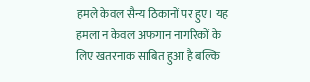हमले केवल सैन्य ठिकानों पर हुए। यह हमला न केवल अफगान नागरिकों के लिए खतरनाक साबित हुआ है बल्कि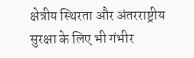क्षेत्रीय स्थिरता और अंतरराष्ट्रीय सुरक्षा के लिए भी गंभीर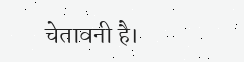चेतावनी है।